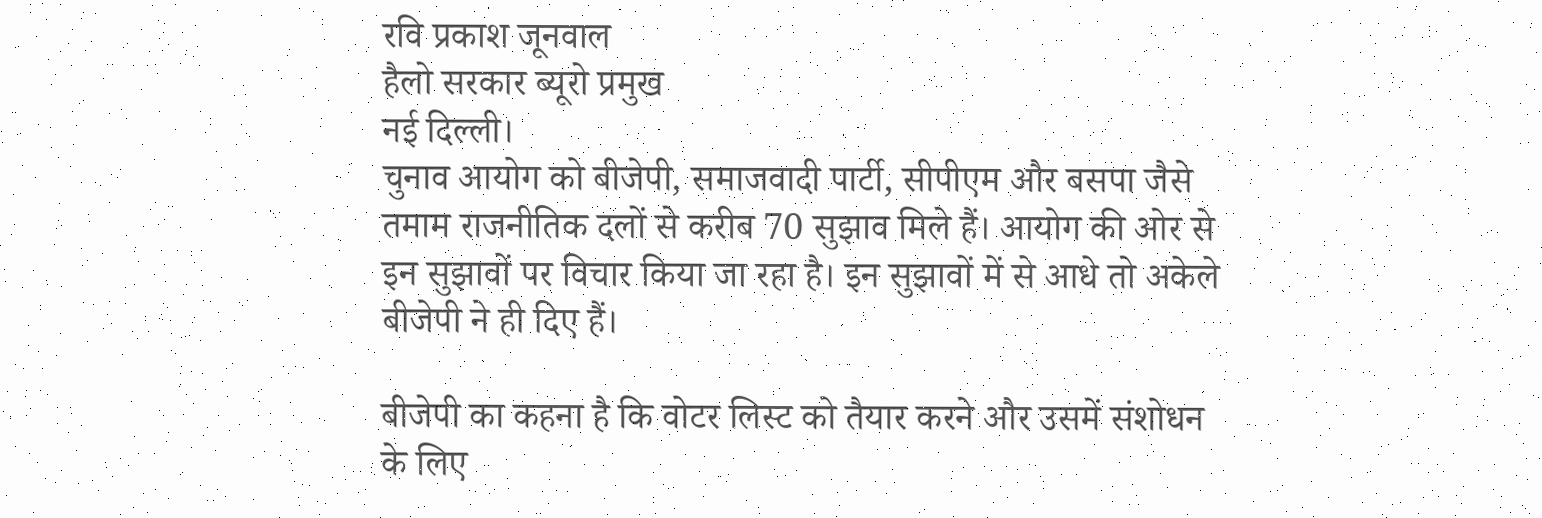रवि प्रकाश जूनवाल
हैलो सरकार ब्यूरो प्रमुख
नई दिल्ली।
चुनाव आयोग को बीजेपी, समाजवादी पार्टी, सीपीएम और बसपा जैसे तमाम राजनीतिक दलों से करीब 70 सुझाव मिले हैं। आयोग की ओर से इन सुझावों पर विचार किया जा रहा है। इन सुझावों में से आधे तो अकेले बीजेपी ने ही दिए हैं।

बीजेपी का कहना है कि वोटर लिस्ट को तैयार करने और उसमें संशोधन के लिए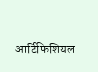आर्टिफिशियल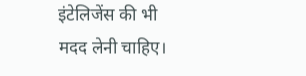इंटेलिजेंस की भी मदद लेनी चाहिए।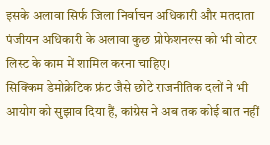इसके अलावा सिर्फ जिला निर्वाचन अधिकारी और मतदाता पंजीयन अधिकारी के अलावा कुछ प्रोफेशनल्स को भी वोटर लिस्ट के काम में शामिल करना चाहिए।
सिक्किम डेमोक्रेटिक फ्रंट जैसे छोटे राजनीतिक दलों ने भी आयोग को सुझाव दिया हैं, कांग्रेस ने अब तक कोई बात नहीं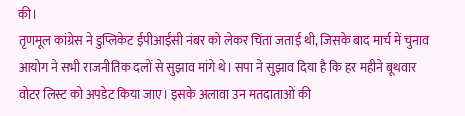की।
तृणमूल कांग्रेस ने डुप्लिकेट ईपीआईसी नंबर को लेकर चिंता जताई थी, जिसके बाद मार्च में चुनाव आयोग ने सभी राजनीतिक दलों से सुझाव मांगे थे। सपा ने सुझाव दिया है कि हर महीने बूथवार वोटर लिस्ट को अपडेट किया जाए। इसके अलावा उन मतदाताओं की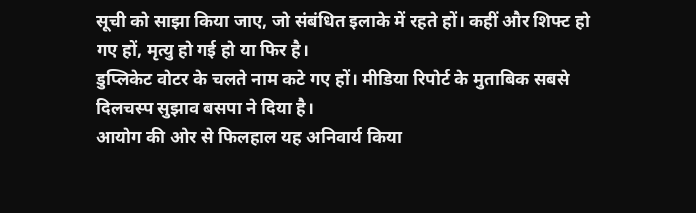सूची को साझा किया जाए, जो संबंधित इलाके में रहते हों। कहीं और शिफ्ट हो गए हों, मृत्यु हो गई हो या फिर है।
डुप्लिकेट वोटर के चलते नाम कटे गए हों। मीडिया रिपोर्ट के मुताबिक सबसे दिलचस्प सुझाव बसपा ने दिया है।
आयोग की ओर से फिलहाल यह अनिवार्य किया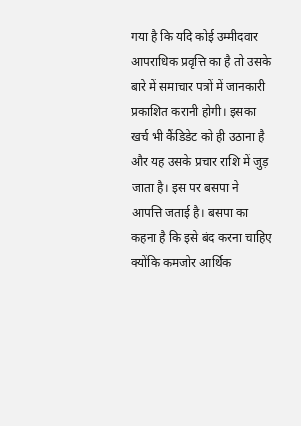गया है कि यदि कोई उम्मीदवार आपराधिक प्रवृत्ति का है तो उसके बारे में समाचार पत्रों में जानकारी प्रकाशित करानी होगी। इसका खर्च भी कैंडिडेट को ही उठाना है और यह उसके प्रचार राशि में जुड़ जाता है। इस पर बसपा ने आपत्ति जताई है। बसपा का कहना है कि इसे बंद करना चाहिए क्योंकि कमजोर आर्थिक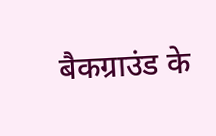बैकग्राउंड के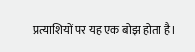प्रत्याशियों पर यह एक बोझ होता है।